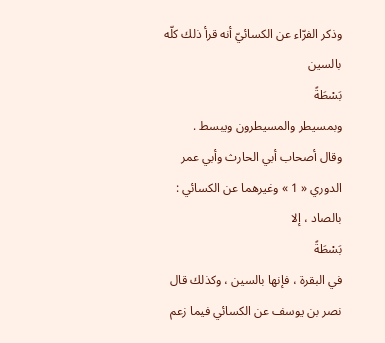وذكر الفرّاء عن الكسائيّ أنه قرأ ذلك كلّه بالسين
بَسْطَةً
وبمسيطر والمسيطرون ويبسط .
وقال أصحاب أبي الحارث وأبي عمر الدوري « 1 » وغيرهما عن الكسائي : بالصاد ، إلا
بَسْطَةً
في البقرة ، فإنها بالسين ، وكذلك قال نصر بن يوسف عن الكسائي فيما زعم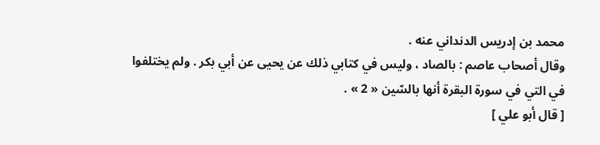محمد بن إدريس الدنداني عنه .
وقال أصحاب عاصم : بالصاد ، وليس في كتابي ذلك عن يحيى عن أبي بكر . ولم يختلفوا في التي في سورة البقرة أنها بالسّين « 2 » .
[ قال أبو علي ]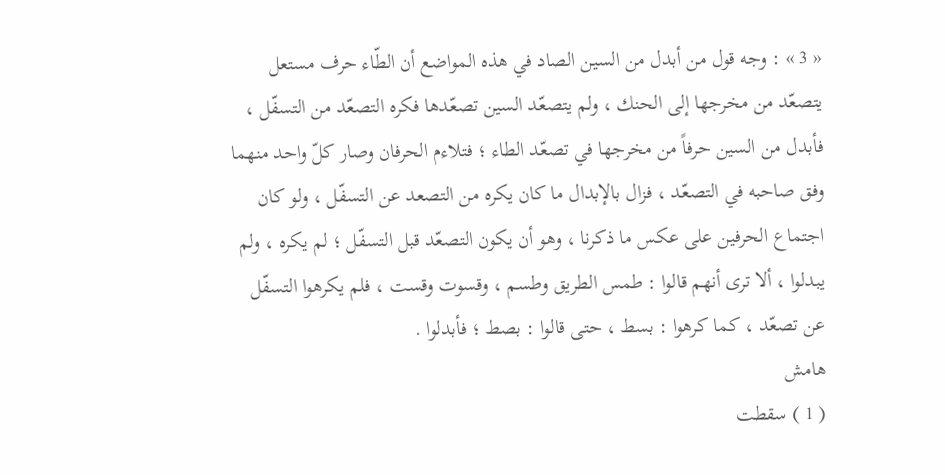« 3 » : وجه قول من أبدل من السين الصاد في هذه المواضع أن الطّاء حرف مستعل يتصعّد من مخرجها إلى الحنك ، ولم يتصعّد السين تصعّدها فكره التصعّد من التسفّل ، فأبدل من السين حرفاً من مخرجها في تصعّد الطاء ؛ فتلاءم الحرفان وصار كلّ واحد منهما وفق صاحبه في التصعّد ، فزال بالإبدال ما كان يكره من التصعد عن التسفّل ، ولو كان اجتماع الحرفين على عكس ما ذكرنا ، وهو أن يكون التصعّد قبل التسفّل ؛ لم يكره ، ولم يبدلوا ، ألا ترى أنهم قالوا : طمس الطريق وطسم ، وقسوت وقست ، فلم يكرهوا التسفّل عن تصعّد ، كما كرهوا : بسط ، حتى قالوا : بصط ؛ فأبدلوا .
هامش
( 1 ) سقطت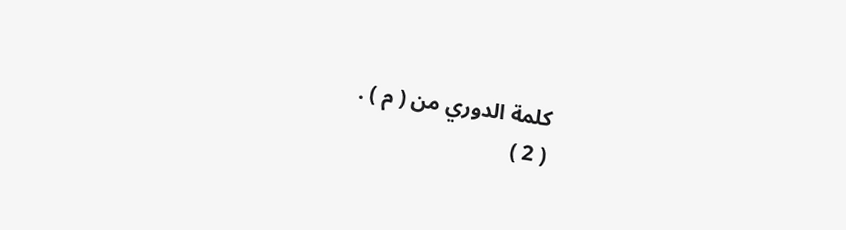كلمة الدوري من ( م ) .
( 2 )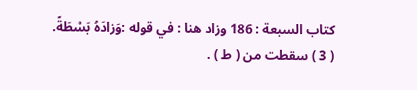كتاب السبعة : 186 وزاد هنا : في قوله :وَزادَهُ بَسْطَةً.
( 3 ) سقطت من ( ط ) .